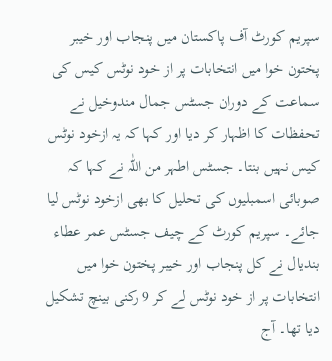سپریم کورٹ آف پاکستان میں پنجاب اور خیبر پختون خوا میں انتخابات پر از خود نوٹس کیس کی سماعت کے دوران جسٹس جمال مندوخیل نے تحفظات کا اظہار کر دیا اور کہا کہ یہ ازخود نوٹس کیس نہیں بنتا۔ جسٹس اطہر من اللّٰہ نے کہا کہ صوبائی اسمبلیوں کی تحلیل کا بھی ازخود نوٹس لیا جائے۔ سپریم کورٹ کے چیف جسٹس عمر عطاء بندیال نے کل پنجاب اور خیبر پختون خوا میں انتخابات پر از خود نوٹس لے کر 9 رکنی بینچ تشکیل دیا تھا۔ آج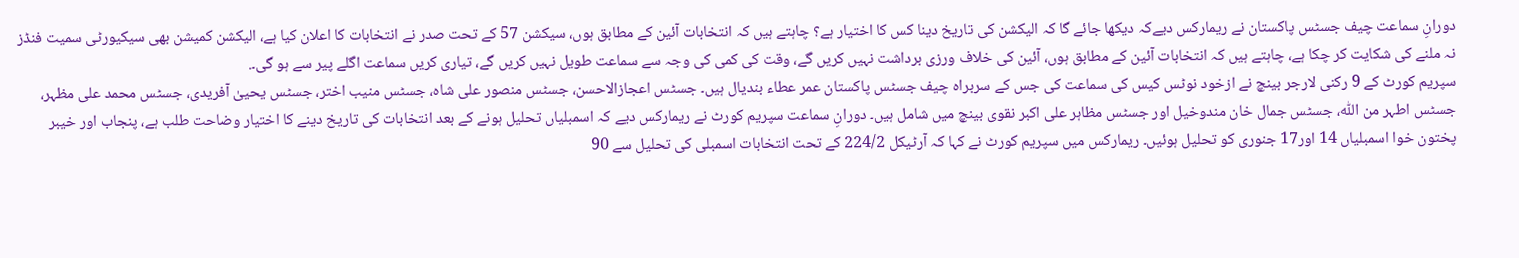دورانِ سماعت چیف جسٹس پاکستان نے ریمارکس دیےکہ دیکھا جائے گا کہ الیکشن کی تاریخ دینا کس کا اختیار ہے؟ چاہتے ہیں کہ انتخابات آئین کے مطابق ہوں، سیکشن 57 کے تحت صدر نے انتخابات کا اعلان کیا ہے، الیکشن کمیشن بھی سیکیورٹی سمیت فنڈز نہ ملنے کی شکایت کر چکا ہے، چاہتے ہیں کہ انتخابات آئین کے مطابق ہوں، آئین کی خلاف ورزی برداشت نہیں کریں گے، وقت کی کمی کی وجہ سے سماعت طویل نہیں کریں گے، تیاری کریں سماعت اگلے پیر سے ہو گی۔.
سپریم کورٹ کے 9 رکنی لارجر بینچ نے ازخود نوٹس کیس کی سماعت کی جس کے سربراہ چیف جسٹس پاکستان عمر عطاء بندیال ہیں۔ جسٹس اعجازالاحسن، جسٹس منصور علی شاہ، جسٹس منیب اختر، جسٹس یحییٰ آفریدی، جسٹس محمد علی مظہر، جسٹس اطہر من اللّٰہ، جسٹس جمال خان مندوخیل اور جسٹس مظاہر علی اکبر نقوی بینچ میں شامل ہیں۔ دورانِ سماعت سپریم کورٹ نے ریمارکس دیے کہ اسمبلیاں تحلیل ہونے کے بعد انتخابات کی تاریخ دینے کا اختیار وضاحت طلب ہے، پنجاب اور خیبر پختون خوا اسمبلیاں 14 اور17 جنوری کو تحلیل ہوئیں۔ ریمارکس میں سپریم کورٹ نے کہا کہ آرٹیکل 224/2 کے تحت انتخابات اسمبلی کی تحلیل سے 90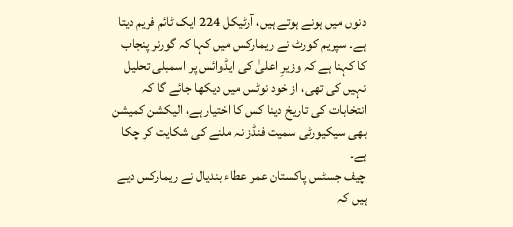دنوں میں ہونے ہوتے ہیں، آرٹیکل 224 ایک ٹائم فریم دیتا ہے۔ سپریم کورٹ نے ریمارکس میں کہا کہ گورنر پنجاب کا کہنا ہے کہ وزیرِ اعلیٰ کی ایڈوائس پر اسمبلی تحلیل نہیں کی تھی، از خود نوٹس میں دیکھا جائے گا کہ انتخابات کی تاریخ دینا کس کا اختیار ہے، الیکشن کمیشن بھی سیکیورٹی سمیت فنڈز نہ ملنے کی شکایت کر چکا ہے۔
چیف جسٹس پاکستان عمر عطاء بندیال نے ریمارکس دیے ہیں کہ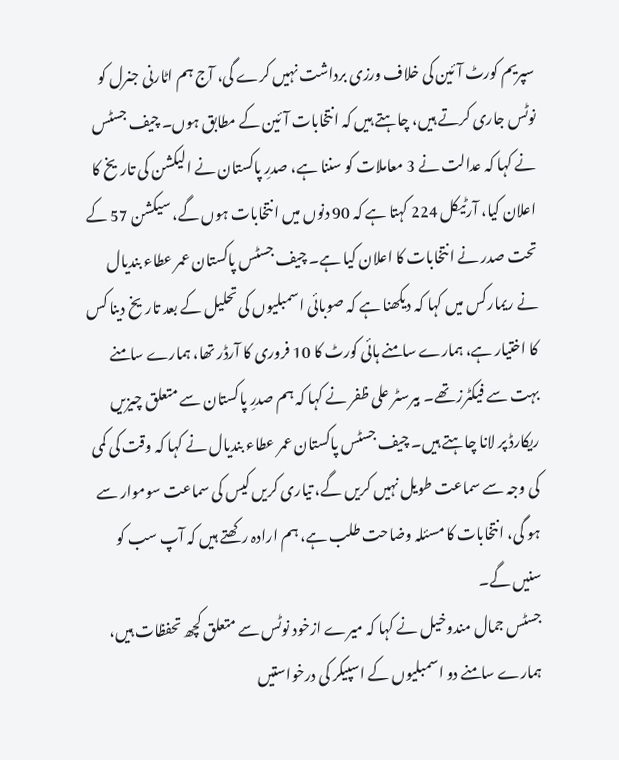سپریم کورٹ آئین کی خلاف ورزی برداشت نہیں کرے گی، آج ہم اٹارنی جنرل کو نوٹس جاری کرتے ہیں، چاہتے ہیں کہ انتخابات آئین کے مطابق ہوں۔ چیف جسٹس نے کہا کہ عدالت نے 3 معاملات کو سننا ہے، صدرِ پاکستان نے الیکشن کی تاریخ کا اعلان کیا، آرٹیکل 224 کہتا ہے کہ 90 دنوں میں انتخابات ہوں گے، سیکشن 57 کے تحت صدر نے انتخابات کا اعلان کیا ہے۔ چیف جسٹس پاکستان عمر عطاء بندیال نے ریمارکس میں کہا کہ دیکھنا ہے کہ صوبائی اسمبلیوں کی تحلیل کے بعد تاریخ دینا کس کا اختیار ہے، ہمارے سامنے ہائی کورٹ کا 10 فروری کا آرڈر تھا، ہمارے سامنے بہت سے فیکٹرز تھے۔ بیرسٹر علی ظفر نے کہا کہ ہم صدرِ پاکستان سے متعلق چیزیں ریکارڈ پر لانا چاہتے ہیں۔ چیف جسٹس پاکستان عمر عطاء بندیال نے کہا کہ وقت کی کمی کی وجہ سے سماعت طویل نہیں کریں گے، تیاری کریں کیس کی سماعت سوموار سے ہو گی، انتخابات کا مسئلہ وضاحت طلب ہے، ہم ارادہ رکھتے ہیں کہ آپ سب کو سنیں گے۔
جسٹس جمال مندوخیل نے کہا کہ میرے ازخود نوٹس سے متعلق کچھ تحفظات ہیں، ہمارے سامنے دو اسمبلیوں کے اسپیکر کی درخواستیں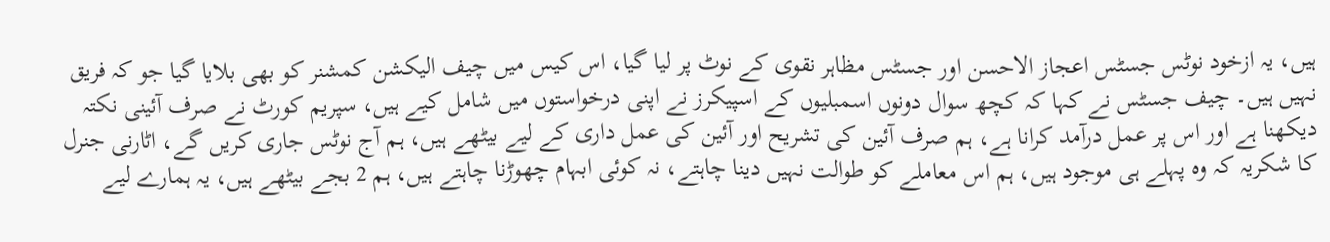ہیں، یہ ازخود نوٹس جسٹس اعجاز الاحسن اور جسٹس مظاہر نقوی کے نوٹ پر لیا گیا، اس کیس میں چیف الیکشن کمشنر کو بھی بلایا گیا جو کہ فریق نہیں ہیں۔ چیف جسٹس نے کہا کہ کچھ سوال دونوں اسمبلیوں کے اسپیکرز نے اپنی درخواستوں میں شامل کیے ہیں، سپریم کورٹ نے صرف آئینی نکتہ دیکھنا ہے اور اس پر عمل درآمد کرانا ہے، ہم صرف آئین کی تشریح اور آئین کی عمل داری کے لیے بیٹھے ہیں، ہم آج نوٹس جاری کریں گے، اٹارنی جنرل کا شکریہ کہ وہ پہلے ہی موجود ہیں، ہم اس معاملے کو طوالت نہیں دینا چاہتے، نہ کوئی ابہام چھوڑنا چاہتے ہیں، ہم 2 بجے بیٹھے ہیں، یہ ہمارے لیے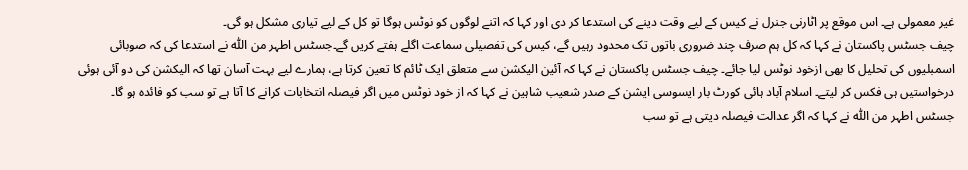غیر معمولی ہے۔ اس موقع پر اٹارنی جنرل نے کیس کے لیے وقت دینے کی استدعا کر دی اور کہا کہ اتنے لوگوں کو نوٹس ہوگا تو کل کے لیے تیاری مشکل ہو گی۔
چیف جسٹس پاکستان نے کہا کہ کل ہم صرف چند ضروری باتوں تک محدود رہیں گے، کیس کی تفصیلی سماعت اگلے ہفتے کریں گے۔جسٹس اطہر من اللّٰہ نے استدعا کی کہ صوبائی اسمبلیوں کی تحلیل کا بھی ازخود نوٹس لیا جائے۔ چیف جسٹس پاکستان نے کہا کہ آئین الیکشن سے متعلق ایک ٹائم کا تعین کرتا ہے، ہمارے لیے بہت آسان تھا کہ الیکشن کی دو آئی ہوئی درخواستیں ہی فکس کر لیتے۔ اسلام آباد ہائی کورٹ بار ایسوسی ایشن کے صدر شعیب شاہین نے کہا کہ از خود نوٹس میں اگر فیصلہ انتخابات کرانے کا آتا ہے تو سب کو فائدہ ہو گا۔ جسٹس اطہر من اللّٰہ نے کہا کہ اگر عدالت فیصلہ دیتی ہے تو سب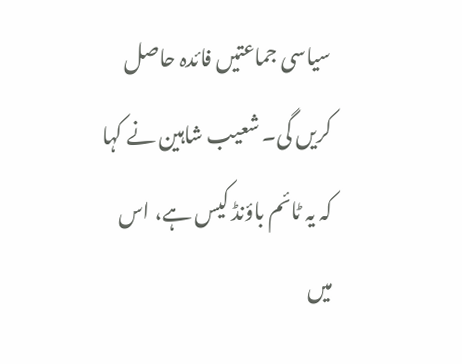سیاسی جماعتیں فائدہ حاصل کریں گی۔ شعیب شاہین نے کہا کہ یہ ٹائم باؤنڈ کیس ہے، اس میں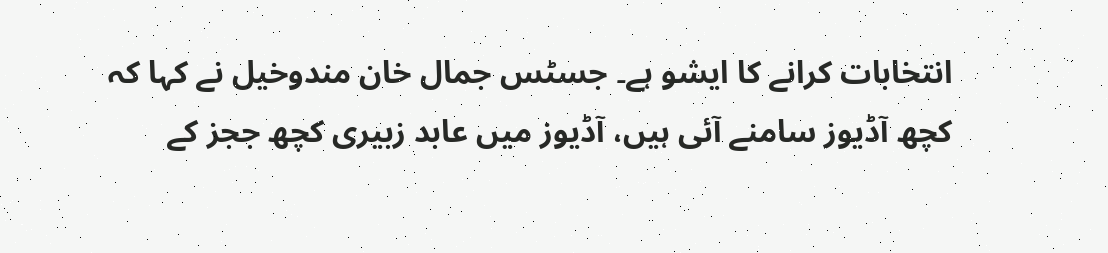انتخابات کرانے کا ایشو ہے۔ جسٹس جمال خان مندوخیل نے کہا کہ کچھ آڈیوز سامنے آئی ہیں، آڈیوز میں عابد زبیری کچھ ججز کے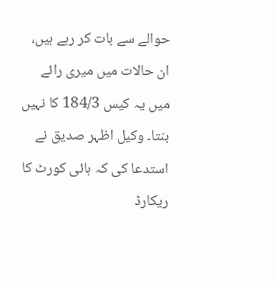حوالے سے بات کر رہے ہیں، ان حالات میں میری رائے میں یہ کیس 184/3 کا نہیں بنتا۔ وکیل اظہر صدیق نے استدعا کی کہ ہائی کورٹ کا ریکارڈ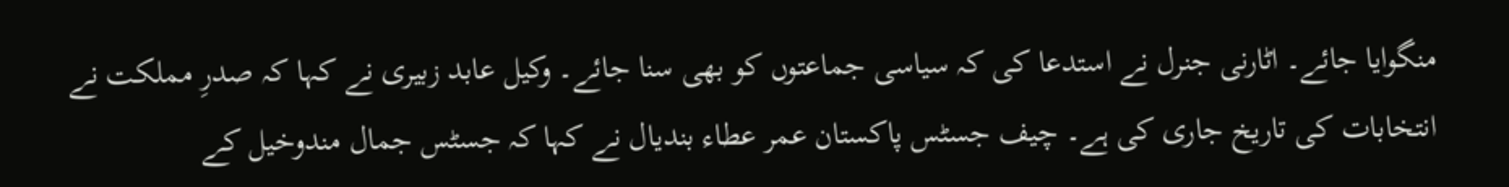منگوایا جائے۔ اٹارنی جنرل نے استدعا کی کہ سیاسی جماعتوں کو بھی سنا جائے۔ وکیل عابد زبیری نے کہا کہ صدرِ مملکت نے انتخابات کی تاریخ جاری کی ہے۔ چیف جسٹس پاکستان عمر عطاء بندیال نے کہا کہ جسٹس جمال مندوخیل کے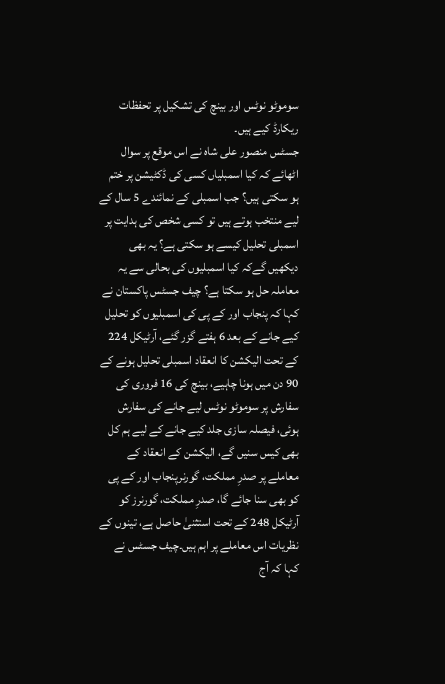سوموٹو نوٹس اور بینچ کی تشکیل پر تحفظات ریکارڈ کیے ہیں۔
جسٹس منصور علی شاہ نے اس موقع پر سوال اٹھائے کہ کیا اسمبلیاں کسی کی ڈکٹیشن پر ختم ہو سکتی ہیں؟ جب اسمبلی کے نمائندے 5 سال کے لیے منتخب ہوتے ہیں تو کسی شخص کی ہدایت پر اسمبلی تحلیل کیسے ہو سکتی ہے؟ یہ بھی دیکھیں گےکہ کیا اسمبلیوں کی بحالی سے یہ معاملہ حل ہو سکتا ہے؟ چیف جسٹس پاکستان نے کہا کہ پنجاب اور کے پی کی اسمبلیوں کو تحلیل کیے جانے کے بعد 6 ہفتے گزر گئے، آرٹیکل 224 کے تحت الیکشن کا انعقاد اسمبلی تحلیل ہونے کے 90 دن میں ہونا چاہیے، بینچ کی 16 فروری کی سفارش پر سوموٹو نوٹس لیے جانے کی سفارش ہوئی، فیصلہ سازی جلد کیے جانے کے لیے ہم کل بھی کیس سنیں گے، الیکشن کے انعقاد کے معاملے پر صدرِ مملکت، گورنرپنجاب اور کے پی کو بھی سنا جائے گا، صدرِ مملکت، گورنرز کو آرٹیکل 248 کے تحت استثنیٰ حاصل ہے، تینوں کے نظریات اس معاملے پر اہم ہیں۔چیف جسٹس نے کہا کہ آج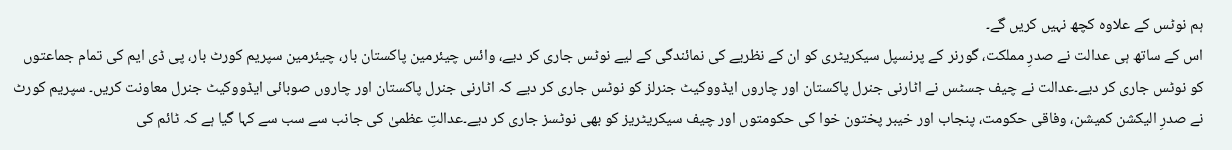ہم نوٹس کے علاوہ کچھ نہیں کریں گے۔
اس کے ساتھ ہی عدالت نے صدرِ مملکت، گورنر کے پرنسپل سیکریٹری کو ان کے نظریے کی نمائندگی کے لیے نوٹس جاری کر دیے، وائس چیئرمین پاکستان بار، چیئرمین سپریم کورٹ بار، پی ڈی ایم کی تمام جماعتوں کو نوٹس جاری کر دیے۔عدالت نے چیف جسٹس نے اٹارنی جنرل پاکستان اور چاروں ایڈووکیٹ جنرلز کو نوٹس جاری کر دیے کہ اٹارنی جنرل پاکستان اور چاروں صوبائی ایڈووکیٹ جنرل معاونت کریں۔ سپریم کورٹ نے صدرِ الیکشن کمیشن، وفاقی حکومت، پنجاب اور خیبر پختون خوا کی حکومتوں اور چیف سیکریٹریز کو بھی نوٹسز جاری کر دیے۔عدالتِ عظمیٰ کی جانب سے سب سے کہا گیا ہے کہ ٹائم کی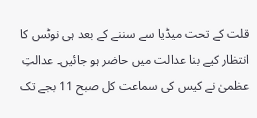قلت کے تحت میڈیا سے سننے کے بعد ہی نوٹس کا انتظار کیے بنا عدالت میں حاضر ہو جائیں۔ عدالتِ عظمیٰ نے کیس کی سماعت کل صبح 11 بجے تک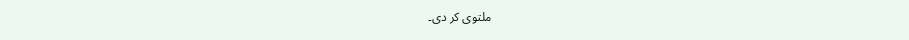ملتوی کر دی۔